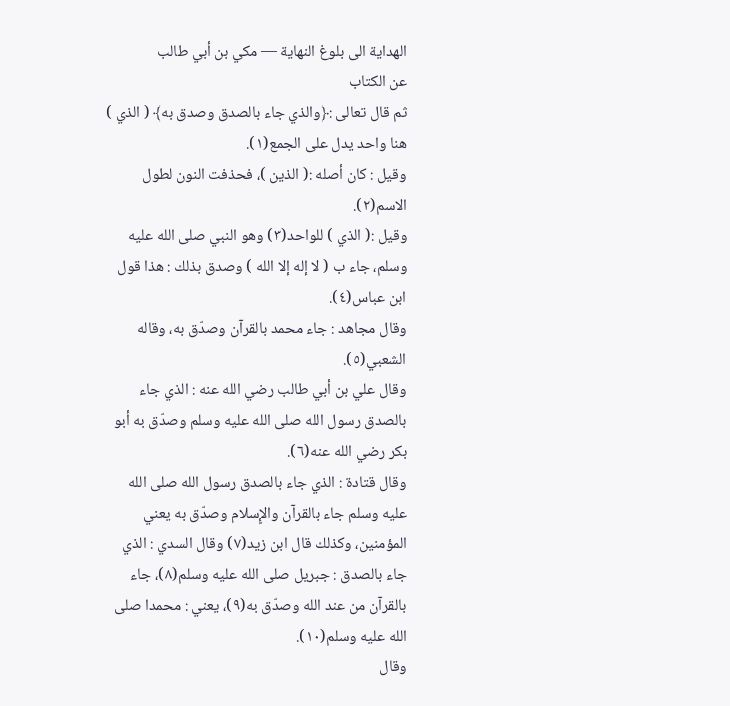الهداية الى بلوغ النهاية — مكي بن أبي طالب
عن الكتاب
ثم قال تعالى :﴿والذي جاء بالصدق وصدق به﴾ ( الذي ) هنا واحد يدل على الجمع(١).
وقيل : كان أصله :( الذين )، فحذفت النون لطول الاسم(٢).
وقيل :( الذي ) للواحد(٣) وهو النبي صلى الله عليه وسلم، جاء ب ( لا إله إلا الله ) وصدق بذلك : هذا قول ابن عباس(٤).
وقال مجاهد : جاء محمد بالقرآن وصدّق به، وقاله الشعبي(٥).
وقال علي بن أبي طالب رضي الله عنه : الذي جاء بالصدق رسول الله صلى الله عليه وسلم وصدّق به أبو بكر رضي الله عنه(٦).
وقال قتادة : الذي جاء بالصدق رسول الله صلى الله عليه وسلم جاء بالقرآن والإٍسلام وصدّق به يعني المؤمنين، وكذلك قال ابن زيد(٧) وقال السدي : الذي جاء بالصدق : جبريل صلى الله عليه وسلم(٨)، جاء بالقرآن من عند الله وصدّق به(٩)، يعني : محمدا صلى الله عليه وسلم(١٠).
وقال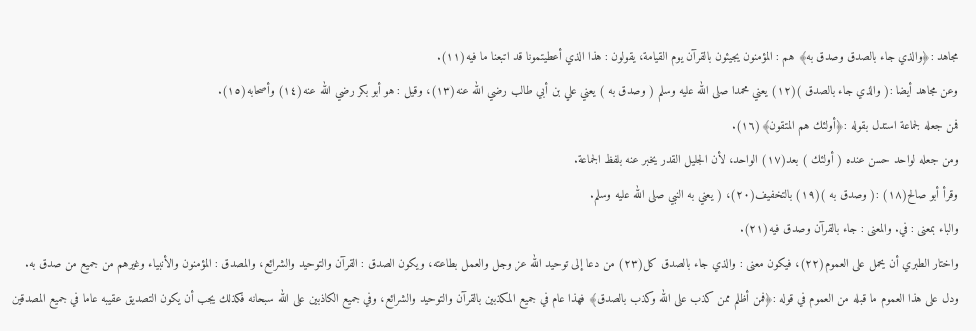مجاهد :﴿والذي جاء بالصدق وصدق به﴾ هم : المؤمنون يجيئون بالقرآن يوم القيامة، يقولون : هذا الذي أعطيتمونا قد اتبعنا ما فيه(١١).
وعن مجاهد أيضا :( والذي جاء بالصدق )(١٢) يعني محمدا صلى الله عليه وسلم ( وصدق به ) يعني علي بن أبي طالب رضي الله عنه(١٣)، وقيل : هو أبو بكر رضي الله عنه(١٤) وأصحابه(١٥).
فمن جعله لجماعة استدل بقوله :﴿أولئك هم المتقون﴾(١٦).
ومن جعله لواحد حسن عنده ( أولئك ) بعد(١٧) الواحد، لأن الجليل القدر يخبر عنه بلفظ الجماعة.
وقرأ أبو صالح(١٨) :( وصدق به )(١٩) بالتخفيف(٢٠)، ( يعني به النبي صلى الله عليه وسلم.
والباء بمعنى : في. والمعنى : جاء بالقرآن وصدق فيه(٢١).
واختار الطبري أن يحمل على العموم(٢٢)، فيكون معنى : والذي جاء بالصدق كل(٢٣) من دعا إلى توحيد الله عز وجل والعمل بطاعته، ويكون الصدق : القرآن والتوحيد والشرائع، والمصدق : المؤمنون والأنبياء وغيرهم من جميع من صدق به.
ودل على هذا العموم ما قبله من العموم في قوله :﴿فمن أظلم ممن كذب على الله وكذب بالصدق﴾ فهذا عام في جميع المكذبين بالقرآن والتوحيد والشرائع، وفي جميع الكاذبين على الله سبحانه فكذلك يجب أن يكون التصديق عقيبه عاما في جميع المصدقين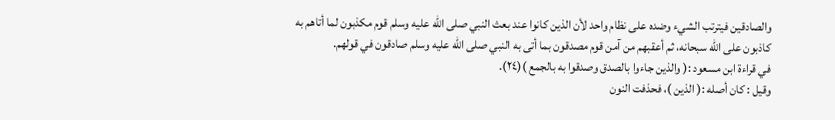والصادقين فيترتب الشيء وضده على نظام واحد لأن الذين كانوا عند بعث النبي صلى الله عليه وسلم قوم مكذبون لما أتاهم به كاذبون على الله سبحانه، ثم أعقبهم من آمن قوم مصدقون بما أتى به النبي صلى الله عليه وسلم صادقون في قولهم.
في قراءة ابن مسعود :( والذين جاءوا بالصدق وصدقوا به بالجمع )(٢٤).
وقيل : كان أصله :( الذين )، فحذفت النون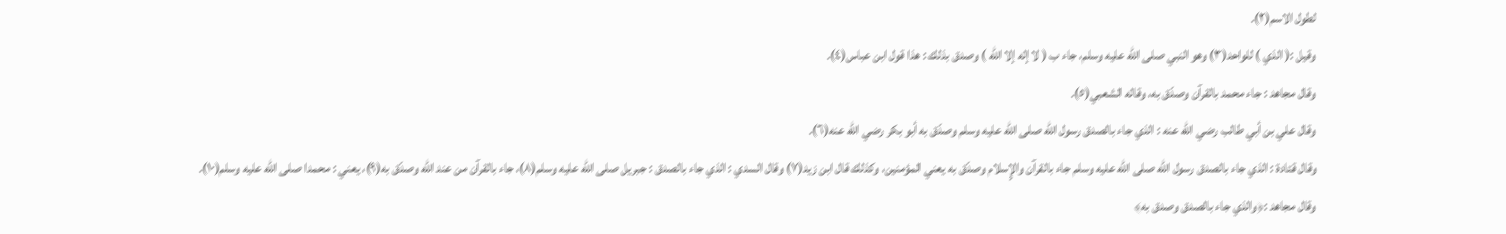لطول الاسم(٢).
وقيل :( الذي ) للواحد(٣) وهو النبي صلى الله عليه وسلم، جاء ب ( لا إله إلا الله ) وصدق بذلك : هذا قول ابن عباس(٤).
وقال مجاهد : جاء محمد بالقرآن وصدّق به، وقاله الشعبي(٥).
وقال علي بن أبي طالب رضي الله عنه : الذي جاء بالصدق رسول الله صلى الله عليه وسلم وصدّق به أبو بكر رضي الله عنه(٦).
وقال قتادة : الذي جاء بالصدق رسول الله صلى الله عليه وسلم جاء بالقرآن والإٍسلام وصدّق به يعني المؤمنين، وكذلك قال ابن زيد(٧) وقال السدي : الذي جاء بالصدق : جبريل صلى الله عليه وسلم(٨)، جاء بالقرآن من عند الله وصدّق به(٩)، يعني : محمدا صلى الله عليه وسلم(١٠).
وقال مجاهد :﴿والذي جاء بالصدق وصدق به﴾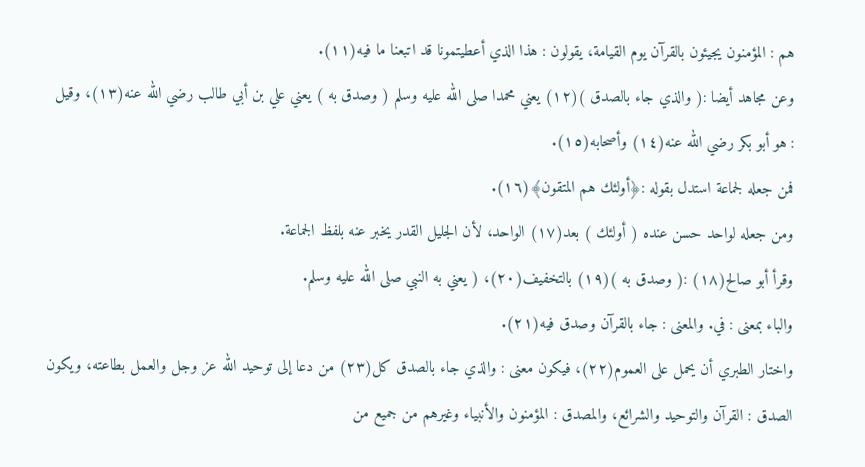هم : المؤمنون يجيئون بالقرآن يوم القيامة، يقولون : هذا الذي أعطيتمونا قد اتبعنا ما فيه(١١).
وعن مجاهد أيضا :( والذي جاء بالصدق )(١٢) يعني محمدا صلى الله عليه وسلم ( وصدق به ) يعني علي بن أبي طالب رضي الله عنه(١٣)، وقيل : هو أبو بكر رضي الله عنه(١٤) وأصحابه(١٥).
فمن جعله لجماعة استدل بقوله :﴿أولئك هم المتقون﴾(١٦).
ومن جعله لواحد حسن عنده ( أولئك ) بعد(١٧) الواحد، لأن الجليل القدر يخبر عنه بلفظ الجماعة.
وقرأ أبو صالح(١٨) :( وصدق به )(١٩) بالتخفيف(٢٠)، ( يعني به النبي صلى الله عليه وسلم.
والباء بمعنى : في. والمعنى : جاء بالقرآن وصدق فيه(٢١).
واختار الطبري أن يحمل على العموم(٢٢)، فيكون معنى : والذي جاء بالصدق كل(٢٣) من دعا إلى توحيد الله عز وجل والعمل بطاعته، ويكون الصدق : القرآن والتوحيد والشرائع، والمصدق : المؤمنون والأنبياء وغيرهم من جميع من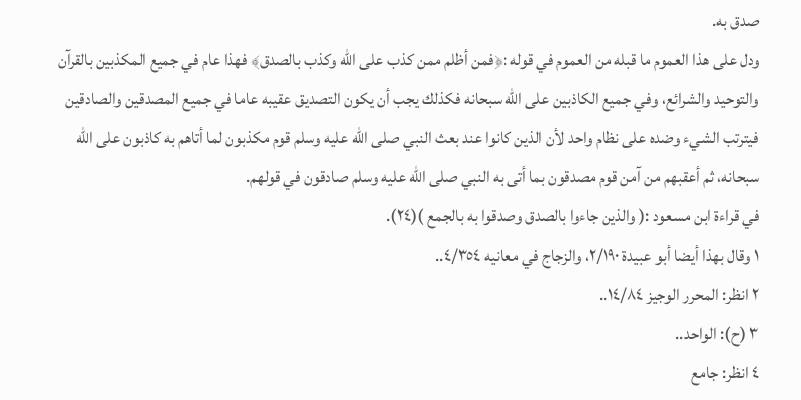صدق به.
ودل على هذا العموم ما قبله من العموم في قوله :﴿فمن أظلم ممن كذب على الله وكذب بالصدق﴾ فهذا عام في جميع المكذبين بالقرآن والتوحيد والشرائع، وفي جميع الكاذبين على الله سبحانه فكذلك يجب أن يكون التصديق عقيبه عاما في جميع المصدقين والصادقين فيترتب الشيء وضده على نظام واحد لأن الذين كانوا عند بعث النبي صلى الله عليه وسلم قوم مكذبون لما أتاهم به كاذبون على الله سبحانه، ثم أعقبهم من آمن قوم مصدقون بما أتى به النبي صلى الله عليه وسلم صادقون في قولهم.
في قراءة ابن مسعود :( والذين جاءوا بالصدق وصدقوا به بالجمع )(٢٤).
١ وقال بهذا أيضا أبو عبيدة ٢/١٩٠، والزجاج في معانيه ٤/٣٥٤..
٢ انظر: المحرر الوجيز ١٤/٨٤..
٣ (ح): الواحد..
٤ انظر: جامع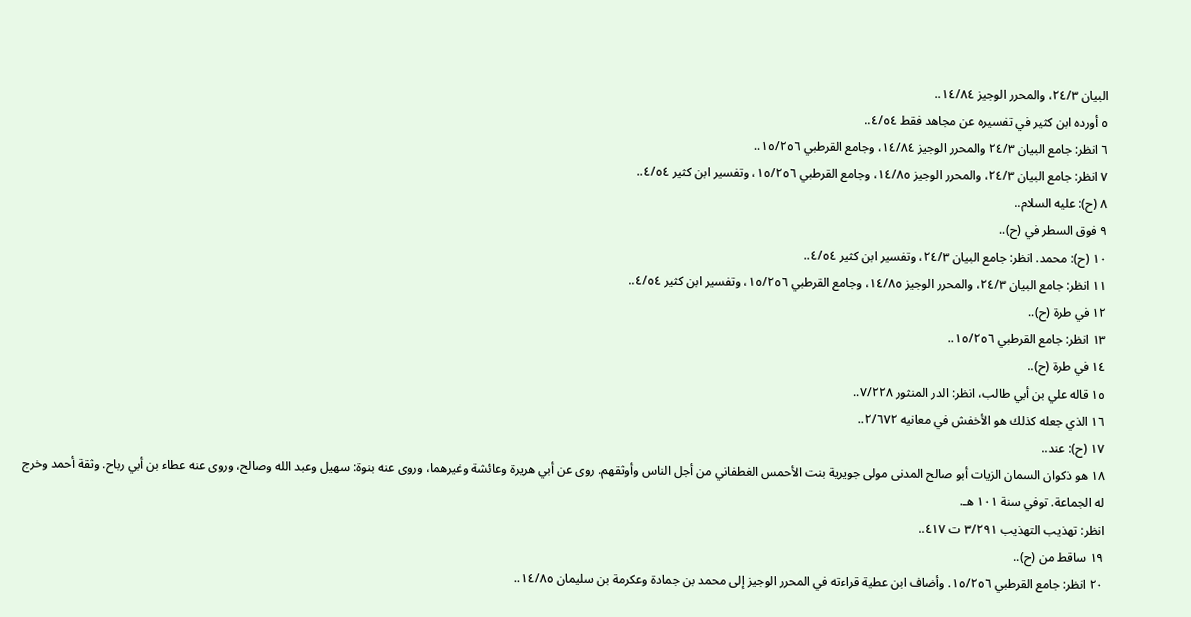البيان ٢٤/٣، والمحرر الوجيز ١٤/٨٤..
٥ أورده ابن كثير في تفسيره عن مجاهد فقط ٤/٥٤..
٦ انظر: جامع البيان ٢٤/٣ والمحرر الوجيز ١٤/٨٤، وجامع القرطبي ١٥/٢٥٦..
٧ انظر: جامع البيان ٢٤/٣، والمحرر الوجيز ١٤/٨٥، وجامع القرطبي ١٥/٢٥٦، وتفسير ابن كثير ٤/٥٤..
٨ (ح): عليه السلام..
٩ فوق السطر في (ح)..
١٠ (ح): محمد. انظر: جامع البيان ٢٤/٣، وتفسير ابن كثير ٤/٥٤..
١١ انظر: جامع البيان ٢٤/٣، والمحرر الوجيز ١٤/٨٥، وجامع القرطبي ١٥/٢٥٦، وتفسير ابن كثير ٤/٥٤..
١٢ في طرة (ح)..
١٣ انظر: جامع القرطبي ١٥/٢٥٦..
١٤ في طرة (ح)..
١٥ قاله علي بن أبي طالب، انظر: الدر المنثور ٧/٢٢٨..
١٦ الذي جعله كذلك هو الأخفش في معانيه ٢/٦٧٢..
١٧ (ح): عند..
١٨ هو ذكوان السمان الزيات أبو صالح المدنى مولى جويرية بنت الأحمس الغطفاني من أجل الناس وأوثقهم. روى عن أبي هريرة وعائشة وغيرهما، وروى عنه بنوة: سهيل وعبد الله وصالح، وروى عنه عطاء بن أبي رباح. وثقة أحمد وخرج له الجماعة. توفي سنة ١٠١ هـ.
انظر: تهذيب التهذيب ٣/٢٩١ ت ٤١٧..
١٩ ساقط من (ح)..
٢٠ انظر: جامع القرطبي ١٥/٢٥٦. وأضاف ابن عطية قراءته في المحرر الوجيز إلى محمد بن جمادة وعكرمة بن سليمان ١٤/٨٥..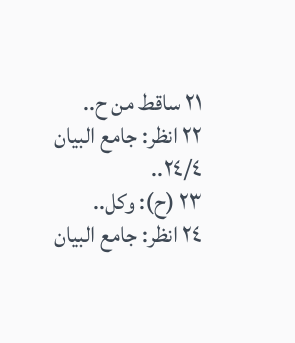٢١ ساقط من ح..
٢٢ انظر: جامع البيان ٢٤/٤..
٢٣ (ح): وكل..
٢٤ انظر: جامع البيان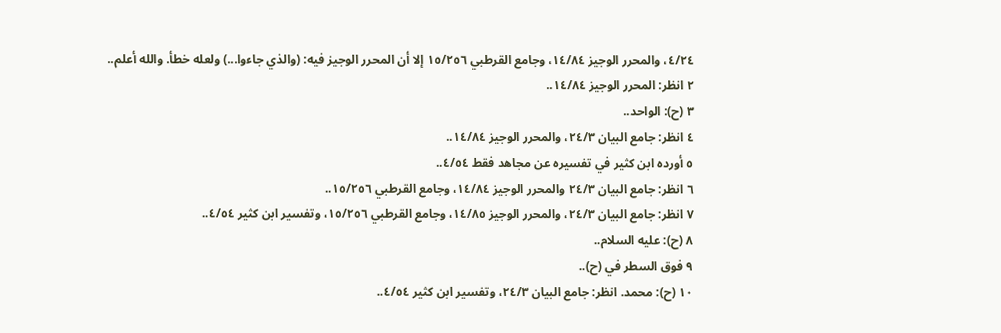٤/٢٤، والمحرر الوجيز ١٤/٨٤، وجامع القرطبي ١٥/٢٥٦ إلا أن المحرر الوجيز فيه: (والذي جاءوا...) ولعله خطأ. والله أعلم..
٢ انظر: المحرر الوجيز ١٤/٨٤..
٣ (ح): الواحد..
٤ انظر: جامع البيان ٢٤/٣، والمحرر الوجيز ١٤/٨٤..
٥ أورده ابن كثير في تفسيره عن مجاهد فقط ٤/٥٤..
٦ انظر: جامع البيان ٢٤/٣ والمحرر الوجيز ١٤/٨٤، وجامع القرطبي ١٥/٢٥٦..
٧ انظر: جامع البيان ٢٤/٣، والمحرر الوجيز ١٤/٨٥، وجامع القرطبي ١٥/٢٥٦، وتفسير ابن كثير ٤/٥٤..
٨ (ح): عليه السلام..
٩ فوق السطر في (ح)..
١٠ (ح): محمد. انظر: جامع البيان ٢٤/٣، وتفسير ابن كثير ٤/٥٤..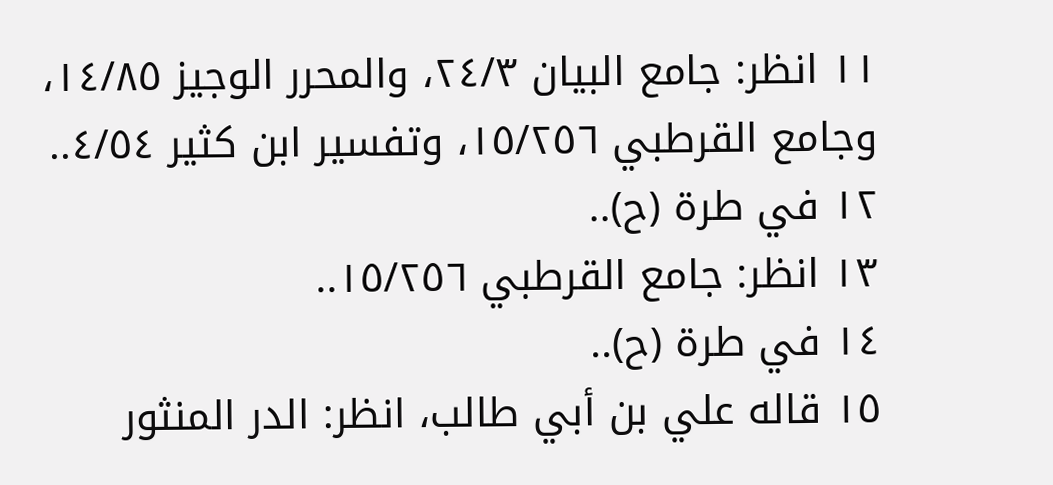١١ انظر: جامع البيان ٢٤/٣، والمحرر الوجيز ١٤/٨٥، وجامع القرطبي ١٥/٢٥٦، وتفسير ابن كثير ٤/٥٤..
١٢ في طرة (ح)..
١٣ انظر: جامع القرطبي ١٥/٢٥٦..
١٤ في طرة (ح)..
١٥ قاله علي بن أبي طالب، انظر: الدر المنثور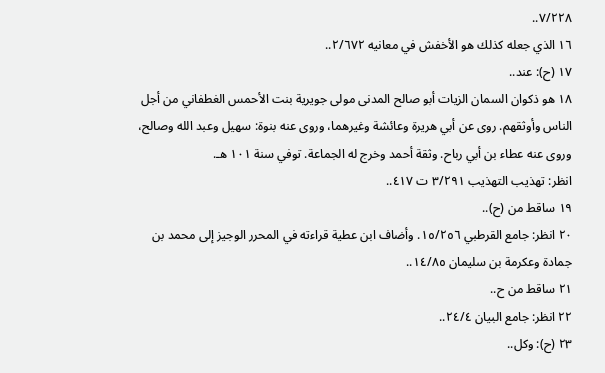٧/٢٢٨..
١٦ الذي جعله كذلك هو الأخفش في معانيه ٢/٦٧٢..
١٧ (ح): عند..
١٨ هو ذكوان السمان الزيات أبو صالح المدنى مولى جويرية بنت الأحمس الغطفاني من أجل الناس وأوثقهم. روى عن أبي هريرة وعائشة وغيرهما، وروى عنه بنوة: سهيل وعبد الله وصالح، وروى عنه عطاء بن أبي رباح. وثقة أحمد وخرج له الجماعة. توفي سنة ١٠١ هـ.
انظر: تهذيب التهذيب ٣/٢٩١ ت ٤١٧..
١٩ ساقط من (ح)..
٢٠ انظر: جامع القرطبي ١٥/٢٥٦. وأضاف ابن عطية قراءته في المحرر الوجيز إلى محمد بن جمادة وعكرمة بن سليمان ١٤/٨٥..
٢١ ساقط من ح..
٢٢ انظر: جامع البيان ٢٤/٤..
٢٣ (ح): وكل..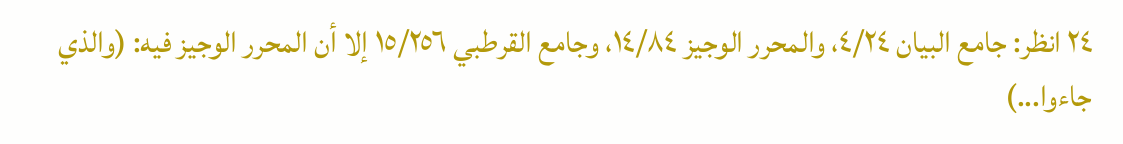٢٤ انظر: جامع البيان ٤/٢٤، والمحرر الوجيز ١٤/٨٤، وجامع القرطبي ١٥/٢٥٦ إلا أن المحرر الوجيز فيه: (والذي جاءوا...)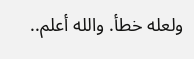ولعله خطأ. والله أعلم..